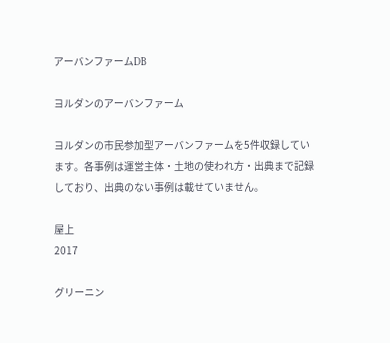アーバンファームDB

ヨルダンのアーバンファーム

ヨルダンの市民参加型アーバンファームを5件収録しています。各事例は運営主体・土地の使われ方・出典まで記録しており、出典のない事例は載せていません。

屋上
2017

グリーニン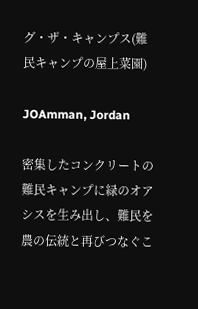グ・ザ・キャンプス(難民キャンプの屋上菜園)

JOAmman, Jordan

密集したコンクリートの難民キャンプに緑のオアシスを生み出し、難民を農の伝統と再びつなぐこ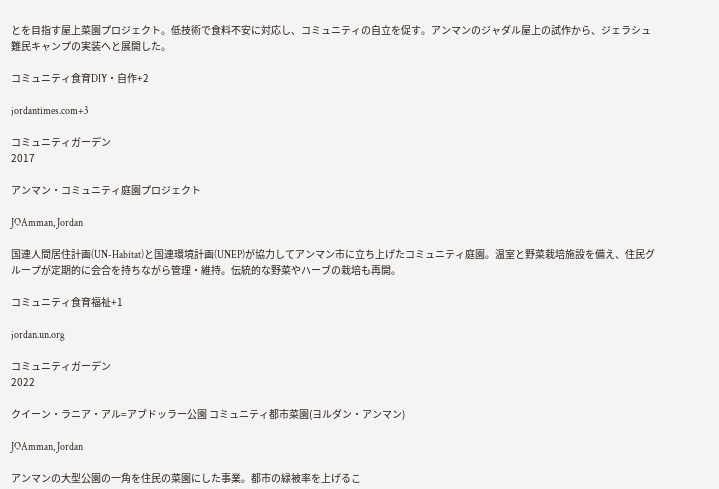とを目指す屋上菜園プロジェクト。低技術で食料不安に対応し、コミュニティの自立を促す。アンマンのジャダル屋上の試作から、ジェラシュ難民キャンプの実装へと展開した。

コミュニティ食育DIY・自作+2

jordantimes.com+3

コミュニティガーデン
2017

アンマン・コミュニティ庭園プロジェクト

JOAmman, Jordan

国連人間居住計画(UN-Habitat)と国連環境計画(UNEP)が協力してアンマン市に立ち上げたコミュニティ庭園。温室と野菜栽培施設を備え、住民グループが定期的に会合を持ちながら管理・維持。伝統的な野菜やハーブの栽培も再開。

コミュニティ食育福祉+1

jordan.un.org

コミュニティガーデン
2022

クイーン・ラニア・アル=アブドッラー公園 コミュニティ都市菜園(ヨルダン・アンマン)

JOAmman, Jordan

アンマンの大型公園の一角を住民の菜園にした事業。都市の緑被率を上げるこ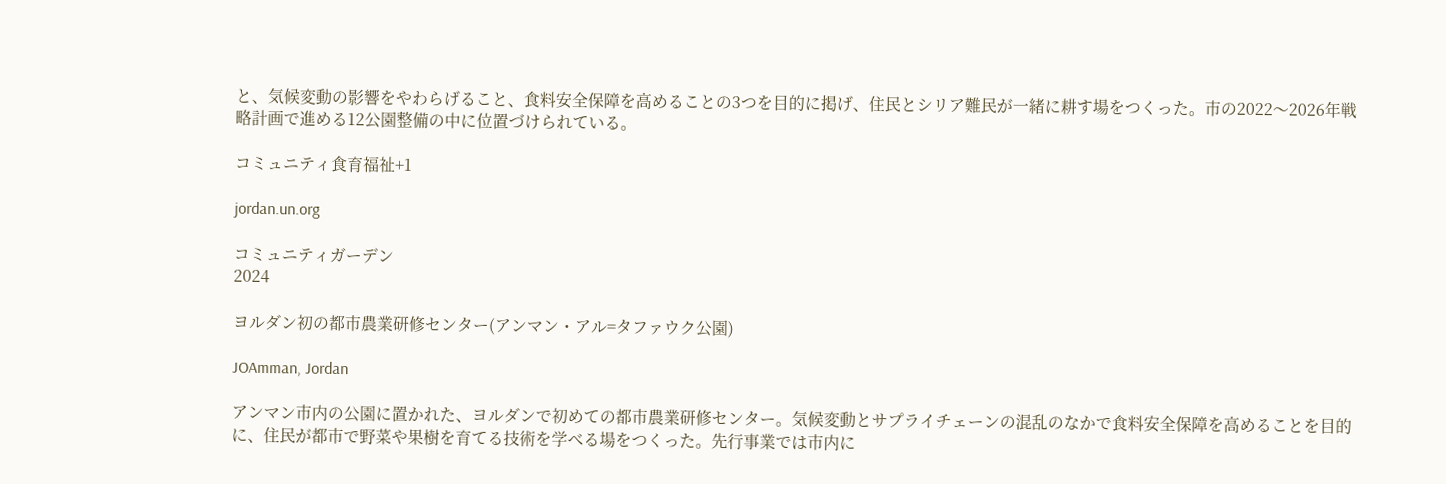と、気候変動の影響をやわらげること、食料安全保障を高めることの3つを目的に掲げ、住民とシリア難民が一緒に耕す場をつくった。市の2022〜2026年戦略計画で進める12公園整備の中に位置づけられている。

コミュニティ食育福祉+1

jordan.un.org

コミュニティガーデン
2024

ヨルダン初の都市農業研修センター(アンマン・アル=タファウク公園)

JOAmman, Jordan

アンマン市内の公園に置かれた、ヨルダンで初めての都市農業研修センター。気候変動とサプライチェーンの混乱のなかで食料安全保障を高めることを目的に、住民が都市で野菜や果樹を育てる技術を学べる場をつくった。先行事業では市内に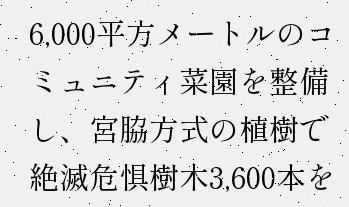6,000平方メートルのコミュニティ菜園を整備し、宮脇方式の植樹で絶滅危惧樹木3,600本を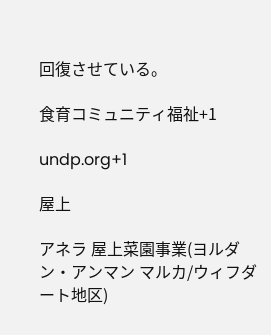回復させている。

食育コミュニティ福祉+1

undp.org+1

屋上

アネラ 屋上菜園事業(ヨルダン・アンマン マルカ/ウィフダート地区)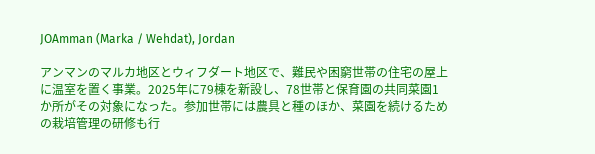JOAmman (Marka / Wehdat), Jordan

アンマンのマルカ地区とウィフダート地区で、難民や困窮世帯の住宅の屋上に温室を置く事業。2025年に79棟を新設し、78世帯と保育園の共同菜園1か所がその対象になった。参加世帯には農具と種のほか、菜園を続けるための栽培管理の研修も行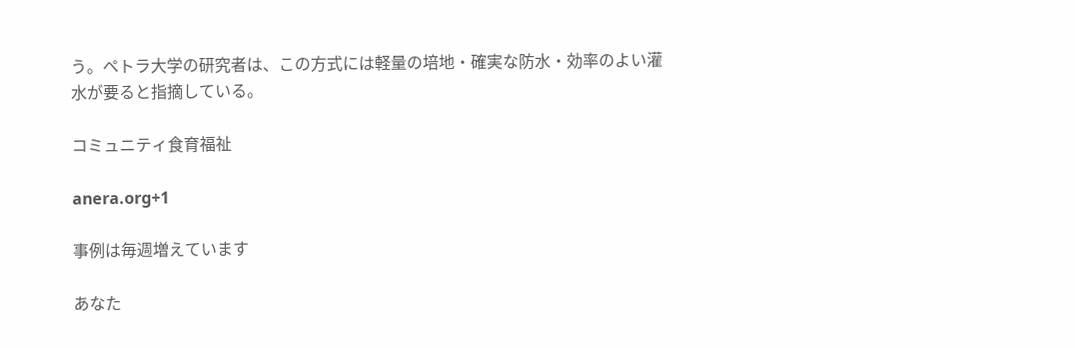う。ペトラ大学の研究者は、この方式には軽量の培地・確実な防水・効率のよい灌水が要ると指摘している。

コミュニティ食育福祉

anera.org+1

事例は毎週増えています

あなた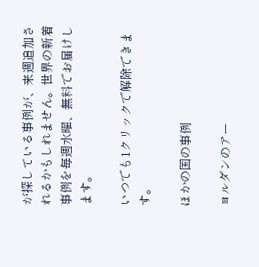が探している事例が、来週追加されるかもしれません。世界の新着事例を毎週水曜、無料でお届けします。

いつでも1クリックで解除できます。

ほかの国の事例

ヨルダンのアー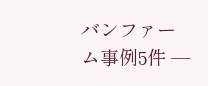バンファーム事例5件 —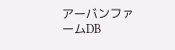アーバンファームDB